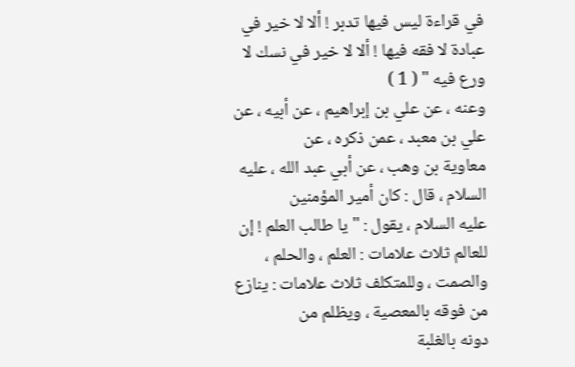في قراءة ليس فيها تدبر ! ألا لا خير في عبادة لا فقه فيها ! ألا لا خير في نسك لا ورع فيه " ( 1 )
وعنه ، عن علي بن إبراهيم ، عن أبيه ، عن علي بن معبد ، عمن ذكره ، عن
معاوية بن وهب ، عن أبي عبد الله ، عليه السلام ، قال : كان أمير المؤمنين
عليه السلام ، يقول : " يا طالب العلم ! إن للعالم ثلاث علامات : العلم ، والحلم ،
والصمت ، وللمتكلف ثلاث علامات : ينازع من فوقه بالمعصية ، ويظلم من
دونه بالغلبة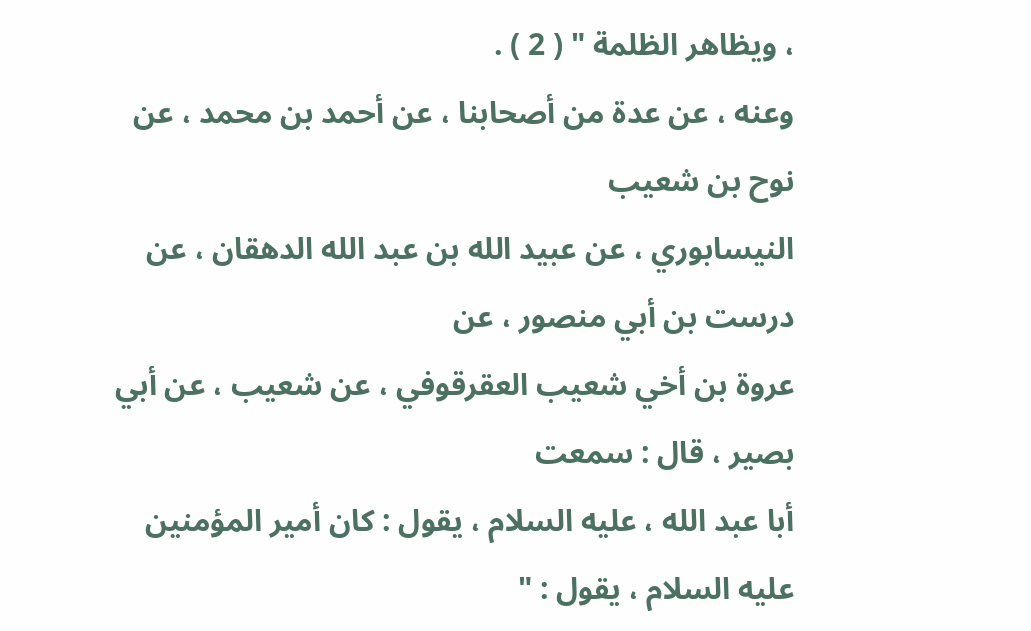، ويظاهر الظلمة " ( 2 ) .
وعنه ، عن عدة من أصحابنا ، عن أحمد بن محمد ، عن نوح بن شعيب
النيسابوري ، عن عبيد الله بن عبد الله الدهقان ، عن درست بن أبي منصور ، عن
عروة بن أخي شعيب العقرقوفي ، عن شعيب ، عن أبي بصير ، قال : سمعت
أبا عبد الله ، عليه السلام ، يقول : كان أمير المؤمنين عليه السلام ، يقول : "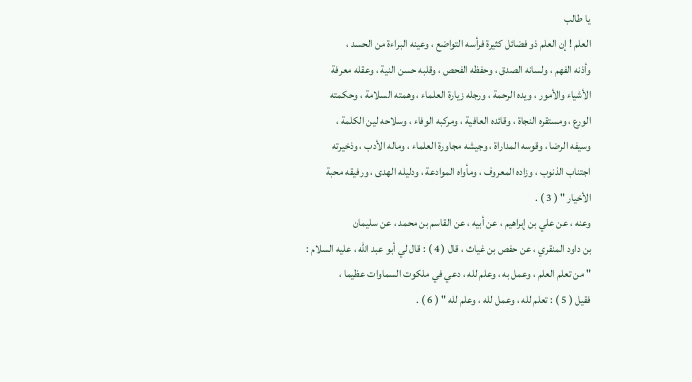يا طالب
العلم ! إن العلم ذو فضائل كثيرة فرأسه التواضع ، وعينه البراءة من الحسد ،
وأذنه الفهم ، ولسانه الصدق ، وحفظه الفحص ، وقلبه حسن النية ، وعقله معرفة
الأشياء والأمور ، ويده الرحمة ، ورجله زيارة العلماء ، وهمته السلامة ، وحكمته
الورع ، ومستقره النجاة ، وقائده العافية ، ومركبه الوفاء ، وسلاحه لين الكلمة ،
وسيفه الرضا ، وقوسه المداراة ، وجيشه مجاورة العلماء ، وماله الأدب ، وذخيرته
اجتناب الذنوب ، وزاده المعروف ، ومأواه الموادعة ، ودليله الهدى ، ورفيقه محبة
الأخيار " ( 3 ) .
وعنه ، عن علي بن إبراهيم ، عن أبيه ، عن القاسم بن محمد ، عن سليمان
بن داود المنقري ، عن حفص بن غياث ، قال ( 4 ) : قال لي أبو عبد الله ، عليه السلام :
" من تعلم العلم ، وعمل به ، وعلم لله ، دعي في ملكوت السماوات عظيما ،
فقيل ( 5 ) : تعلم لله ، وعمل لله ، وعلم لله " ( 6 ) .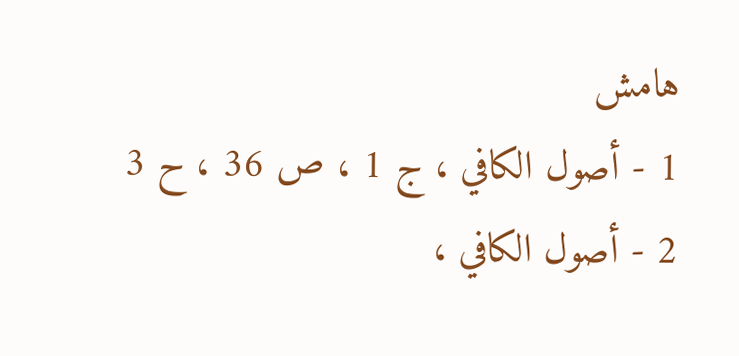هامش
1 - أصول الكافي ، ج 1 ، ص 36 ، ح 3
2 - أصول الكافي ،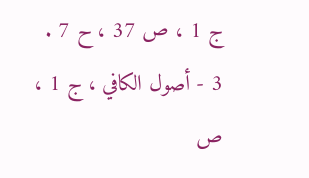ج 1 ، ص 37 ، ح 7 .
3 - أصول الكافي ، ج 1 ، ص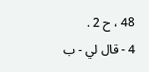48 ، ح 2 .
4 - قال لي - ب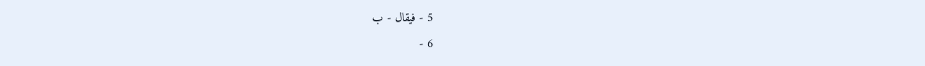5 - فيقال - ب
6 -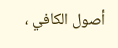أصول الكافي ،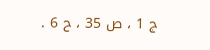ج 1 ، ص 35 ، ح 6 .